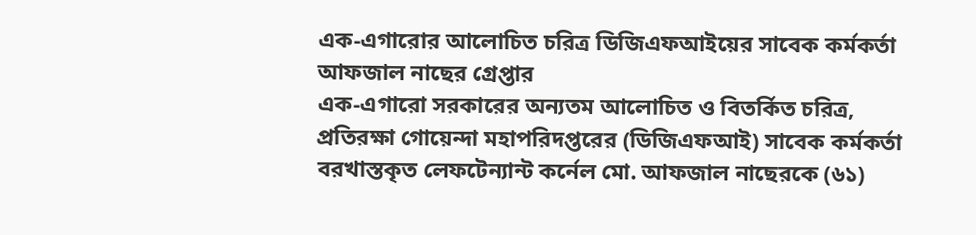এক-এগারোর আলোচিত চরিত্র ডিজিএফআইয়ের সাবেক কর্মকর্তা আফজাল নাছের গ্রেপ্তার
এক-এগারো সরকারের অন্যতম আলোচিত ও বিতর্কিত চরিত্র, প্রতিরক্ষা গোয়েন্দা মহাপরিদপ্তরের (ডিজিএফআই) সাবেক কর্মকর্তা বরখাস্তকৃত লেফটেন্যান্ট কর্নেল মো. আফজাল নাছেরকে (৬১)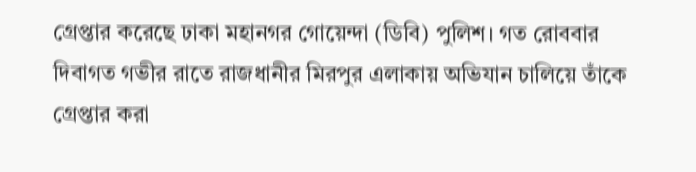গ্রেপ্তার করেছে ঢাকা মহানগর গোয়েন্দা (ডিবি) পুলিশ। গত রোববার দিবাগত গভীর রাতে রাজধানীর মিরপুর এলাকায় অভিযান চালিয়ে তাঁকে গ্রেপ্তার করা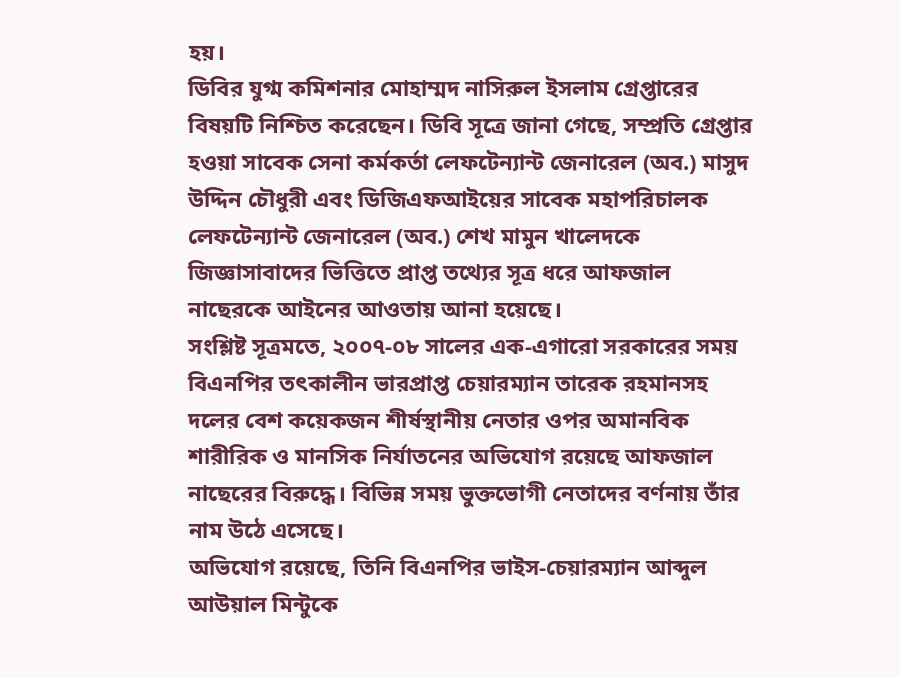হয়।
ডিবির যুগ্ম কমিশনার মোহাম্মদ নাসিরুল ইসলাম গ্রেপ্তারের বিষয়টি নিশ্চিত করেছেন। ডিবি সূত্রে জানা গেছে, সম্প্রতি গ্রেপ্তার হওয়া সাবেক সেনা কর্মকর্তা লেফটেন্যান্ট জেনারেল (অব.) মাসুদ উদ্দিন চৌধুরী এবং ডিজিএফআইয়ের সাবেক মহাপরিচালক লেফটেন্যান্ট জেনারেল (অব.) শেখ মামুন খালেদকে জিজ্ঞাসাবাদের ভিত্তিতে প্রাপ্ত তথ্যের সূত্র ধরে আফজাল নাছেরকে আইনের আওতায় আনা হয়েছে।
সংশ্লিষ্ট সূত্রমতে, ২০০৭-০৮ সালের এক-এগারো সরকারের সময় বিএনপির তৎকালীন ভারপ্রাপ্ত চেয়ারম্যান তারেক রহমানসহ দলের বেশ কয়েকজন শীর্ষস্থানীয় নেতার ওপর অমানবিক শারীরিক ও মানসিক নির্যাতনের অভিযোগ রয়েছে আফজাল নাছেরের বিরুদ্ধে। বিভিন্ন সময় ভুক্তভোগী নেতাদের বর্ণনায় তাঁর নাম উঠে এসেছে।
অভিযোগ রয়েছে, তিনি বিএনপির ভাইস-চেয়ারম্যান আব্দুল আউয়াল মিন্টুকে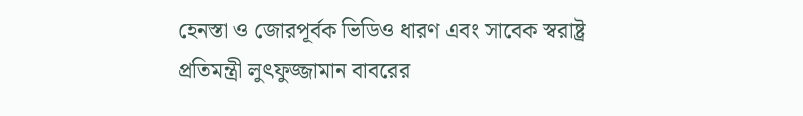হেনস্তা ও জোরপূর্বক ভিডিও ধারণ এবং সাবেক স্বরাষ্ট্র প্রতিমন্ত্রী লুৎফুজ্জামান বাবরের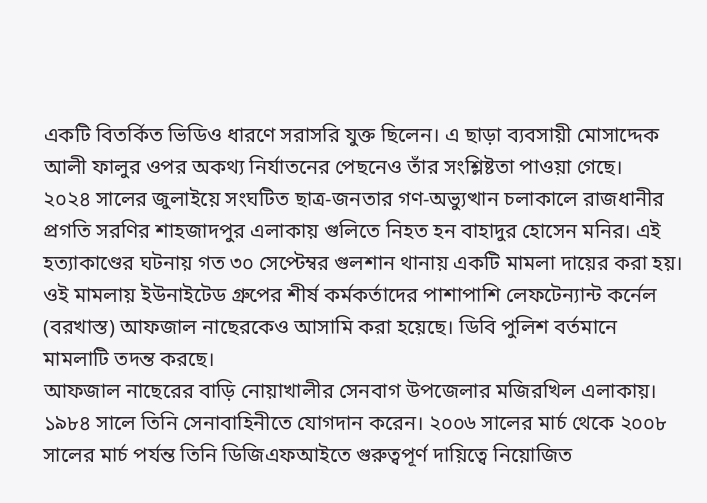একটি বিতর্কিত ভিডিও ধারণে সরাসরি যুক্ত ছিলেন। এ ছাড়া ব্যবসায়ী মোসাদ্দেক আলী ফালুর ওপর অকথ্য নির্যাতনের পেছনেও তাঁর সংশ্লিষ্টতা পাওয়া গেছে।
২০২৪ সালের জুলাইয়ে সংঘটিত ছাত্র-জনতার গণ-অভ্যুত্থান চলাকালে রাজধানীর প্রগতি সরণির শাহজাদপুর এলাকায় গুলিতে নিহত হন বাহাদুর হোসেন মনির। এই হত্যাকাণ্ডের ঘটনায় গত ৩০ সেপ্টেম্বর গুলশান থানায় একটি মামলা দায়ের করা হয়। ওই মামলায় ইউনাইটেড গ্রুপের শীর্ষ কর্মকর্তাদের পাশাপাশি লেফটেন্যান্ট কর্নেল (বরখাস্ত) আফজাল নাছেরকেও আসামি করা হয়েছে। ডিবি পুলিশ বর্তমানে মামলাটি তদন্ত করছে।
আফজাল নাছেরের বাড়ি নোয়াখালীর সেনবাগ উপজেলার মজিরখিল এলাকায়। ১৯৮৪ সালে তিনি সেনাবাহিনীতে যোগদান করেন। ২০০৬ সালের মার্চ থেকে ২০০৮ সালের মার্চ পর্যন্ত তিনি ডিজিএফআইতে গুরুত্বপূর্ণ দায়িত্বে নিয়োজিত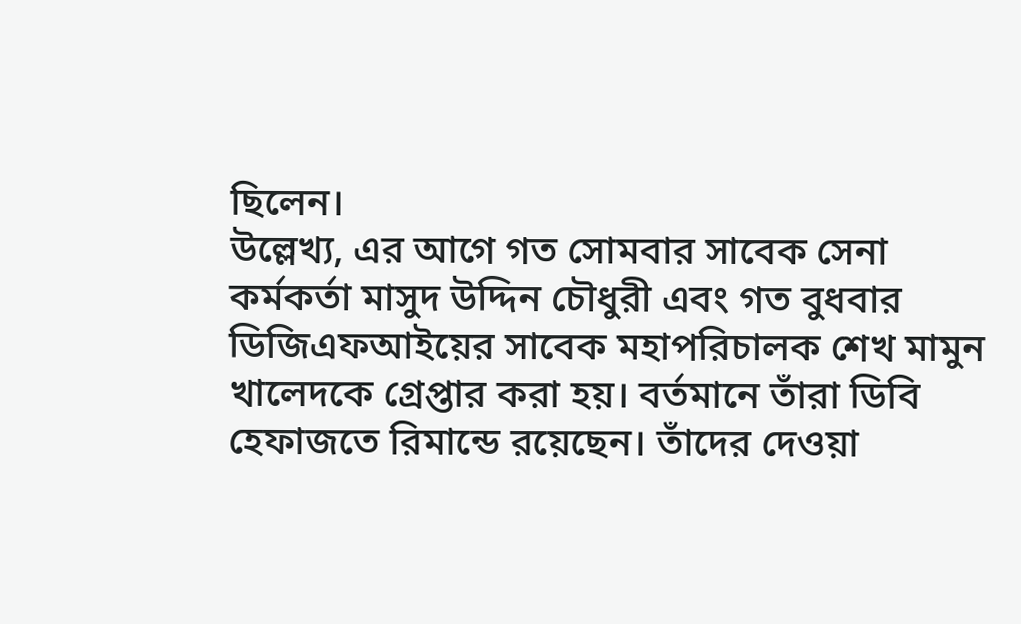ছিলেন।
উল্লেখ্য, এর আগে গত সোমবার সাবেক সেনা কর্মকর্তা মাসুদ উদ্দিন চৌধুরী এবং গত বুধবার ডিজিএফআইয়ের সাবেক মহাপরিচালক শেখ মামুন খালেদকে গ্রেপ্তার করা হয়। বর্তমানে তাঁরা ডিবি হেফাজতে রিমান্ডে রয়েছেন। তাঁদের দেওয়া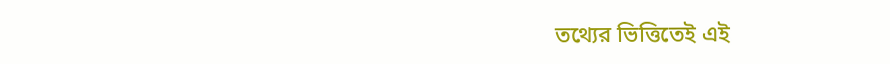তথ্যের ভিত্তিতেই এই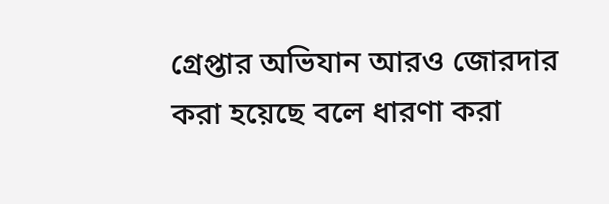গ্রেপ্তার অভিযান আরও জোরদার করা হয়েছে বলে ধারণা করা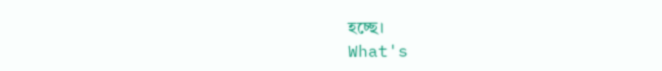হচ্ছে।
What's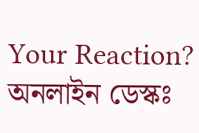Your Reaction?
অনলাইন ডেস্কঃ